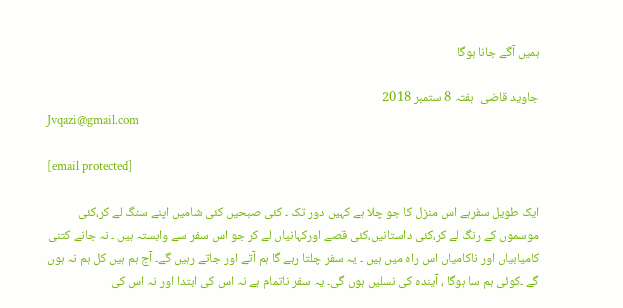ہمیں آگے جانا ہوگا

جاوید قاضی  ہفتہ 8 ستمبر 2018
Jvqazi@gmail.com

[email protected]

ایک طویل سفرہے اس منزل کا جو چلا ہے کہیں دور تک ۔ کئی صبحیں کئی شامیں اپنے سنگ لے کر،کئی موسموں کے رنگ لے کر،کئی داستانیں،کئی قصے اورکہانیاں لے کر جو اس سفر سے وابستہ ہیں ۔ نہ جانے کتنی کامیابیاں اور ناکامیاں اس راہ میں ہیں ۔ یہ سفر چلتا رہے گا ہم آتے اور جاتے رہیں گے۔ آج ہم ہیں کل ہم نہ ہوں گے ۔کوئی ہم سا ہوگا ، آیندہ کی نسلیں ہوں گی۔ یہ سفر ناتمام ہے نہ اس کی ابتدا اور نہ اس کی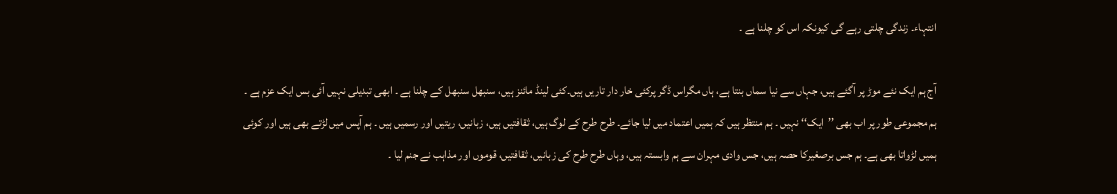انتہاء۔ زندگی چلتی رہے گی کیونکہ اس کو چلنا ہے ۔

آج ہم ایک نئے موڑ پر آگئے ہیں، جہاں سے نیا سماں بنتا ہے، ہاں مگراس ڈگر پرکئی خار دار تاریں ہیں۔کئی لینڈ مائنز ہیں، سنبھل سنبھل کے چلنا ہے ۔ ابھی تبدیلی نہیں آئی بس ایک عزم ہے ۔ ہم مجموعی طور پر اب بھی ’’ایک‘‘ نہیں ۔ ہم منتظر ہیں کہ ہمیں اعتماد میں لیا جائے۔ طرح طرح کے لوگ ہیں، ثقافتیں ہیں، زبانیں، ریتیں اور رسمیں ہیں ۔ ہم آپس میں لڑتے بھی ہیں اور کوئی ہمیں لڑواتا بھی ہے۔ ہم جس برصغیرکا حصہ ہیں، جس وادی مہران سے ہم وابستہ ہیں، وہاں طرح طرح کی زبانیں، ثقافتیں، قوموں اور مذاہب نے جنم لیا ۔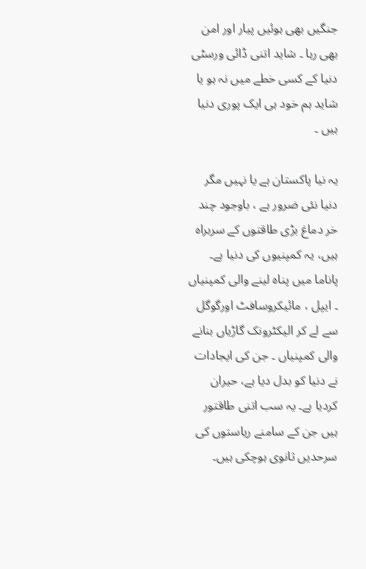جنگیں بھی ہوئیں پیار اور امن بھی رہا ۔ شاید اتنی ڈائی ورسٹی دنیا کے کسی خطے میں نہ ہو یا شاید ہم خود ہی ایک پوری دنیا ہیں ۔

یہ نیا پاکستان ہے یا نہیں مگر دنیا نئی ضرور ہے ، باوجود چند خر دماغ بڑی طاقتوں کے سربراہ ہیں، یہ کمپنیوں کی دنیا ہے۔ پاناما میں پناہ لینے والی کمپنیاں ۔ ایپل ، مائیکروسافٹ اورگوگل سے لے کر الیکٹرونک گاڑیاں بنانے والی کمپنیاں ۔ جن کی ایجادات نے دنیا کو بدل دیا ہے، حیران کردیا ہے۔ یہ سب اتنی طاقتور ہیں جن کے سامنے ریاستوں کی سرحدیں ثانوی ہوچکی ہیں۔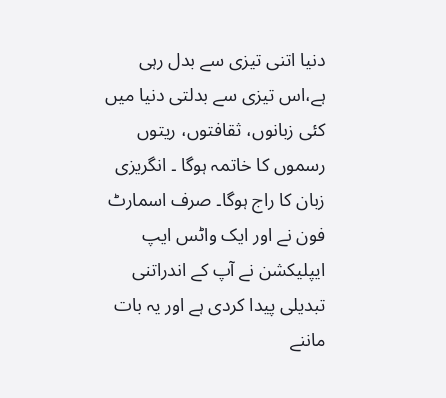دنیا اتنی تیزی سے بدل رہی ہے،اس تیزی سے بدلتی دنیا میں کئی زبانوں، ثقافتوں، ریتوں رسموں کا خاتمہ ہوگا ۔ انگریزی زبان کا راج ہوگا۔ صرف اسمارٹ فون نے اور ایک واٹس ایپ ایپلیکشن نے آپ کے اندراتنی تبدیلی پیدا کردی ہے اور یہ بات ماننے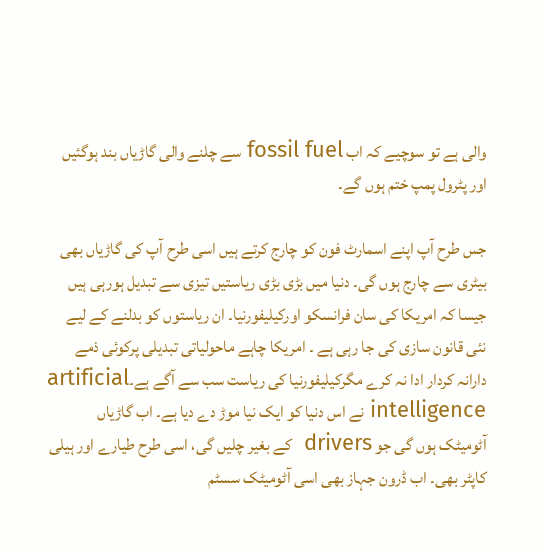والی ہے تو سوچیے کہ اب fossil fuel سے چلنے والی گاڑیاں بند ہوگئیں اور پٹرول پمپ ختم ہوں گے۔

جس طرح آپ اپنے اسمارٹ فون کو چارج کرتے ہیں اسی طرح آپ کی گاڑیاں بھی بیٹری سے چارج ہوں گی۔ دنیا میں بڑی بڑی ریاستیں تیزی سے تبدیل ہورہی ہیں جیسا کہ امریکا کی سان فرانسکو اورکیلیفورنیا۔ ان ریاستوں کو بدلنے کے لیے نئی قانون سازی کی جا رہی ہے ۔ امریکا چاہے ماحولیاتی تبدیلی پرکوئی ذمے دارانہ کردار ادا نہ کرے مگرکیلیفورنیا کی ریاست سب سے آگے ہے۔artificial intelligence نے اس دنیا کو ایک نیا موڑ دے دیا ہے۔ اب گاڑیاں آٹومیٹک ہوں گی جو drivers  کے بغیر چلیں گی، اسی طرح طیارے اور ہیلی کاپٹر بھی۔ اب ڈرون جہاز بھی اسی آٹومیٹک سسٹم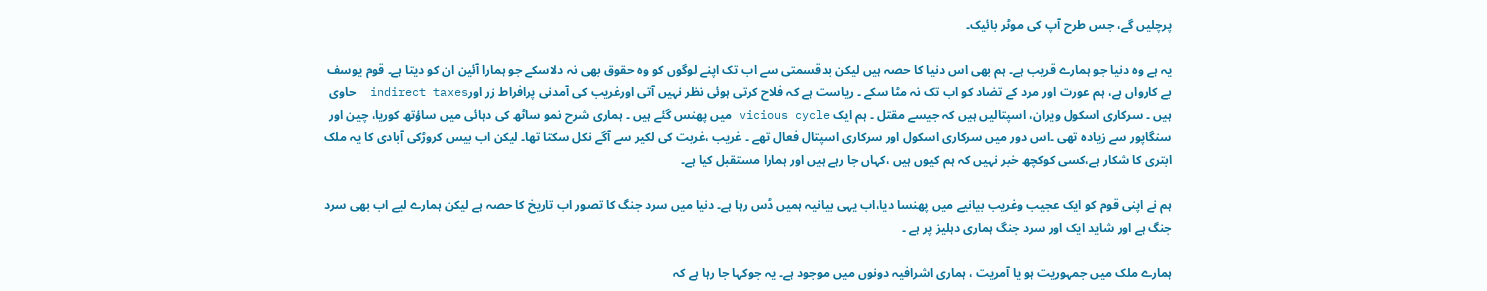پرچلیں گے، جس طرح آپ کی موٹر بائیک۔

یہ ہے وہ دنیا جو ہمارے قریب ہے۔ ہم بھی اس دنیا کا حصہ ہیں لیکن بدقسمتی سے اب تک اپنے لوگوں کو وہ حقوق بھی نہ دلاسکے جو ہمارا آئین ان کو دیتا ہے۔ قوم یوسف بے کارواں ہے، ہم عورت اور مرد کے تضاد کو اب تک نہ مٹا سکے ۔ ریاست ہے کہ فلاح کرتی ہوئی نظر نہیں آتی اورغریب کی آمدنی پرافراط زر اورindirect taxes  حاوی ہیں ۔ سرکاری اسکول ویران، اسپتالیں ہیں کہ جیسے مقتل ۔ ہم ایک vicious cycle میں پھنس گئے ہیں ۔ ہماری شرح نمو ساٹھ کی دہائی میں ساؤتھ کوریا، چین اور سنگاپور سے زیادہ تھی ۔اس دور میں سرکاری اسکول اور سرکاری اسپتال فعال تھے ۔ غریب ،غربت کی لکیر سے آگے نکل سکتا تھا۔ لیکن اب بیس کروڑکی آبادی کا یہ ملک ابتری کا شکار ہے،کسی کوکچھ خبر نہیں کہ ہم کیوں ہیں ،کہاں جا رہے ہیں اور ہمارا مستقبل کیا ہے۔

ہم نے اپنی قوم کو ایک عجیب وغریب بیانیے میں پھنسا دیا،اب یہی بیانیہ ہمیں ڈس رہا ہے۔ دنیا میں سرد جنگ کا تصور اب تاریخ کا حصہ ہے لیکن ہمارے لیے اب بھی سرد جنگ ہے اور شاید ایک اور سرد جنگ ہماری دہلیز پر ہے ۔

ہمارے ملک میں جمہوریت ہو یا آمریت ، ہماری اشرافیہ دونوں میں موجود ہے۔ یہ جوکہا جا رہا ہے کہ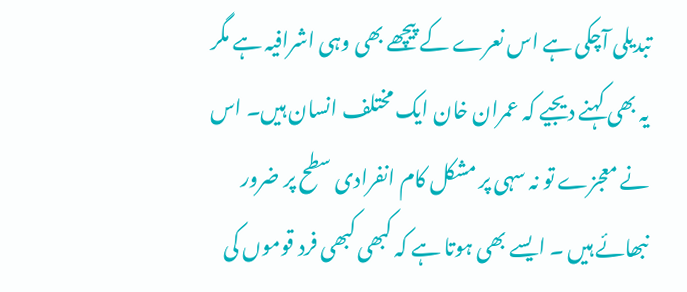تبدیلی آچکی ہے اس نعرے کے پیچھے بھی وہی اشرافیہ ہے مگر یہ بھی کہنے دیجیے کہ عمران خان ایک مختلف انسان ہیں۔ اس نے معجزے تو نہ سہی پر مشکل کام انفرادی سطح پر ضرور نبھائے ہیں ۔ ایسے بھی ہوتا ہے کہ کبھی کبھی فرد قوموں کی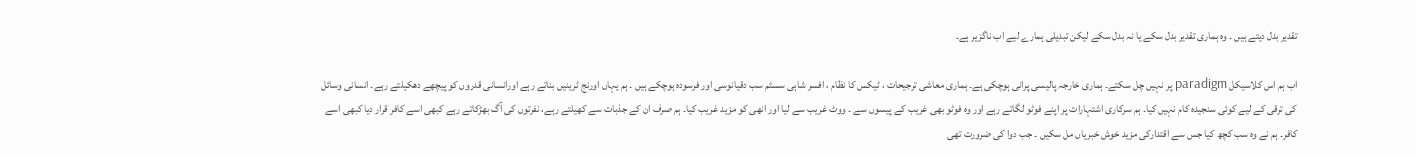تقدیر بدل دیتے ہیں ۔ وہ ہماری تقدیر بدل سکے یا نہ بدل سکے لیکن تبدیلی ہمارے لیے اب ناگزیر ہے۔

اب ہم اس کلاسیکل paradigm پر نہیں چل سکتے۔ ہماری خارجہ پالیسی پرانی ہوچکی ہے۔ ہماری معاشی ترجیحات ، ٹیکس کا نظام ، افسر شاہی سسٹم سب دقیانوسی اور فرسودہ ہوچکے ہیں ۔ ہم یہاں اورنج ٹرینیں بناتے رہے اورانسانی قدروں کو پیچھے دھکیلتے رہے۔ انسانی وسائل کی ترقی کے لیے کوئی سنجیدہ کام نہیں کیا۔ ہم سرکاری اشتہارات پر اپنے فوٹو لگاتے رہے اور وہ فوٹو بھی غریب کے پیسوں سے ۔ ووٹ غریب سے لیا اور انھی کو مزید غریب کیا۔ ہم صرف ان کے جذبات سے کھیلتے رہے، نفرتوں کی آگ بھڑکاتے رہے کبھی اسے کافر قرار دیا کبھی اسے کافر۔ ہم نے وہ سب کچھ کیا جس سے اقتدارکی مزید خوش خبریاں مل سکیں ۔ جب دوا کی ضرورت تھی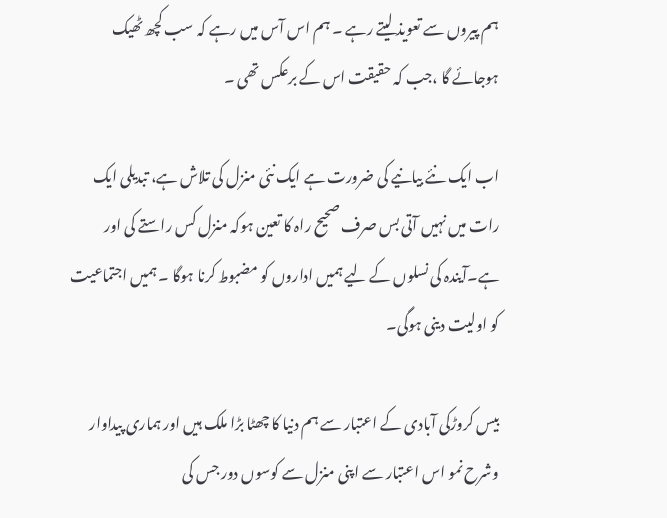ہم پیروں سے تعویذ لیتے رہے ۔ ہم اس آس میں رہے کہ سب کچھ ٹھیک ہوجائے گا ،جب کہ حقیقت اس کے برعکس تھی ۔

اب ایک نئے بیانیے کی ضرورت ہے ایک نئی منزل کی تلاش ہے، تبدیلی ایک رات میں نہیں آتی بس صرف صحیح راہ کا تعین ہوکہ منزل کس راستے کی اور ہے۔آیندہ کی نسلوں کے لیے ہمیں اداروں کو مضبوط کرنا ہوگا ۔ ہمیں اجتماعیت کو اولیت دینی ہوگی۔

بیس کروڑکی آبادی کے اعتبار سے ہم دنیا کا چھٹا بڑا ملک ہیں اور ہماری پیداوار وشرح نمو اس اعتبار سے اپنی منزل سے کوسوں دور جس کی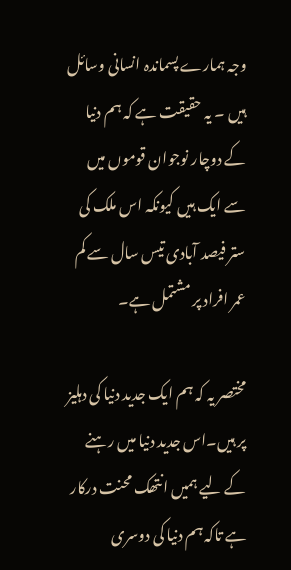وجہ ہمارے پسماندہ انسانی وسائل ہیں ۔ یہ حقیقت ہے کہ ہم دنیا کے دوچار نوجوان قوموں میں سے ایک ہیں کیونکہ اس ملک کی ستر فیصد آبادی تیس سال سے کم عمر افراد پر مشتمل ہے۔

مختصر یہ کہ ہم ایک جدید دنیا کی دہلیز پر ہیں۔اس جدید دنیا میں رہنے کے لیے ہمیں انتھک محنت درکار ہے تاکہ ہم دنیا کی دوسری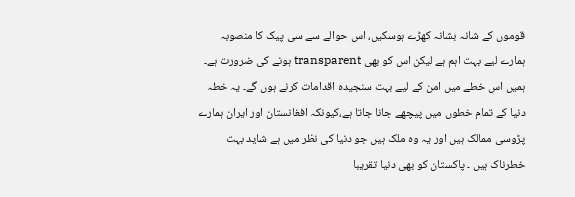قوموں کے شانہ بشانہ کھڑے ہوسکیں، اس حوالے سے سی پیک کا منصوبہ ہمارے لیے بہت اہم ہے لیکن اس کو بھی transparent ہونے کی ضرورت ہے۔ ہمیں اس خطے میں امن کے لیے بہت سنجیدہ اقدامات کرنے ہوں گے۔ یہ خطہ دنیا کے تمام خطوں میں پیچھے جانا جاتا ہے،کیونکہ افغانستان اور ایران ہمارے پڑوسی ممالک ہیں اور یہ وہ ملک ہیں جو دنیا کی نظر میں ہے شاید بہت خطرناک ہیں ۔ پاکستان کو بھی دنیا تقریبا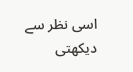اسی نظر سے دیکھتی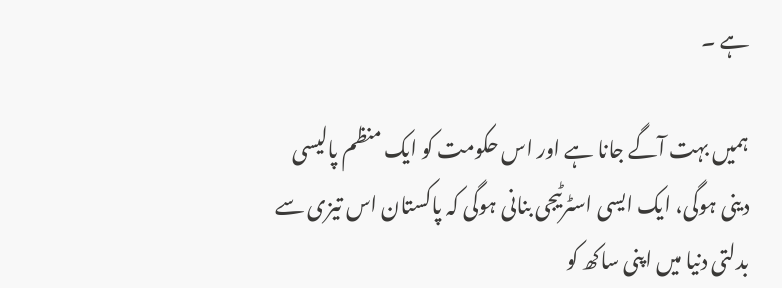ہے ۔

ہمیں بہت آگے جانا ہے اور اس حکومت کو ایک منظم پالیسی دینی ہوگی، ایک ایسی اسٹرٹیجی بنانی ہوگی کہ پاکستان اس تیزی سے بدلتی دنیا میں اپنی ساکھ کو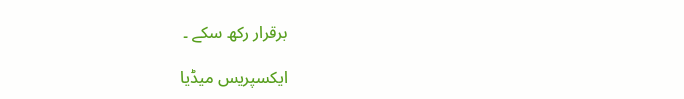برقرار رکھ سکے ۔

ایکسپریس میڈیا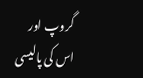گروپ اور اس کی پالیسی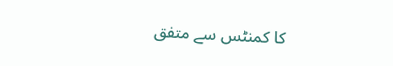کا کمنٹس سے متفق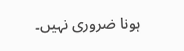ہونا ضروری نہیں۔